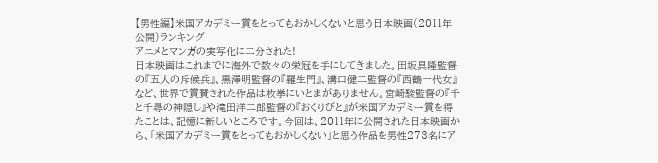【男性編】米国アカデミー賞をとってもおかしくないと思う日本映画(2011年公開)ランキング
アニメとマンガの実写化に二分された!
日本映画はこれまでに海外で数々の栄冠を手にしてきました。田坂具隆監督の『五人の斥候兵』、黒澤明監督の『羅生門』、溝口健二監督の『西鶴一代女』など、世界で賞賛された作品は枚挙にいとまがありません。宮崎駿監督の『千と千尋の神隠し』や滝田洋二郎監督の『おくりびと』が米国アカデミー賞を得たことは、記憶に新しいところです。今回は、2011年に公開された日本映画から、「米国アカデミー賞をとってもおかしくない」と思う作品を男性273名にア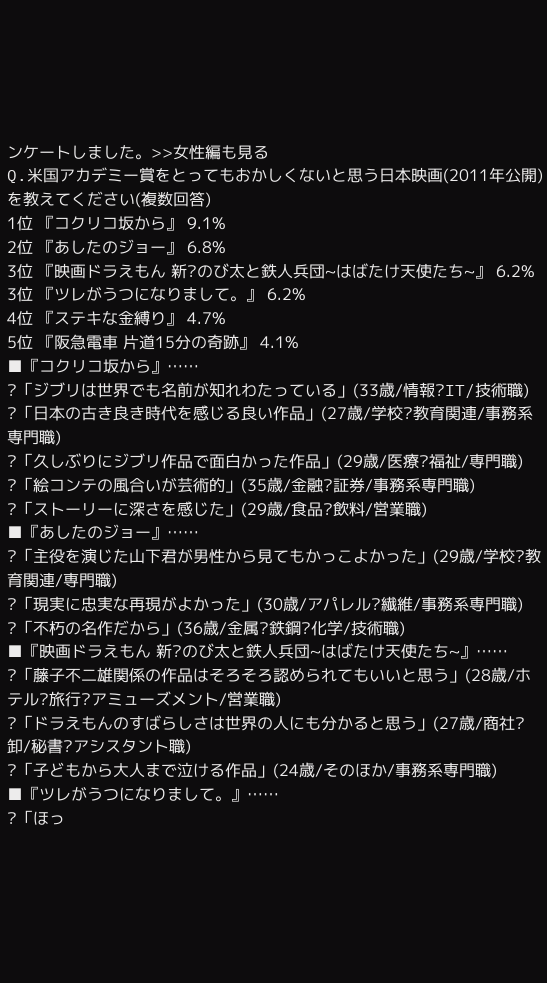ンケートしました。>>女性編も見る
Q.米国アカデミー賞をとってもおかしくないと思う日本映画(2011年公開)を教えてください(複数回答)
1位 『コクリコ坂から』 9.1%
2位 『あしたのジョー』 6.8%
3位 『映画ドラえもん 新?のび太と鉄人兵団~はばたけ天使たち~』 6.2%
3位 『ツレがうつになりまして。』 6.2%
4位 『ステキな金縛り』 4.7%
5位 『阪急電車 片道15分の奇跡』 4.1%
■『コクリコ坂から』……
?「ジブリは世界でも名前が知れわたっている」(33歳/情報?IT/技術職)
?「日本の古き良き時代を感じる良い作品」(27歳/学校?教育関連/事務系専門職)
?「久しぶりにジブリ作品で面白かった作品」(29歳/医療?福祉/専門職)
?「絵コンテの風合いが芸術的」(35歳/金融?証券/事務系専門職)
?「ストーリーに深さを感じた」(29歳/食品?飲料/営業職)
■『あしたのジョー』……
?「主役を演じた山下君が男性から見てもかっこよかった」(29歳/学校?教育関連/専門職)
?「現実に忠実な再現がよかった」(30歳/アパレル?繊維/事務系専門職)
?「不朽の名作だから」(36歳/金属?鉄鋼?化学/技術職)
■『映画ドラえもん 新?のび太と鉄人兵団~はばたけ天使たち~』……
?「藤子不二雄関係の作品はそろそろ認められてもいいと思う」(28歳/ホテル?旅行?アミューズメント/営業職)
?「ドラえもんのすばらしさは世界の人にも分かると思う」(27歳/商社?卸/秘書?アシスタント職)
?「子どもから大人まで泣ける作品」(24歳/そのほか/事務系専門職)
■『ツレがうつになりまして。』……
?「ほっ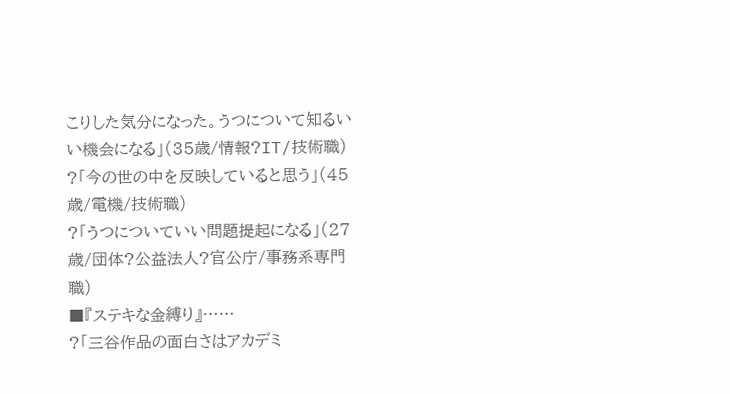こりした気分になった。うつについて知るいい機会になる」(35歳/情報?IT/技術職)
?「今の世の中を反映していると思う」(45歳/電機/技術職)
?「うつについていい問題提起になる」(27歳/団体?公益法人?官公庁/事務系専門職)
■『ステキな金縛り』……
?「三谷作品の面白さはアカデミ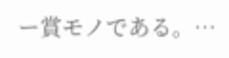ー賞モノである。…